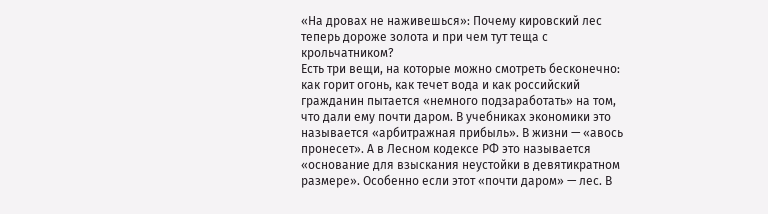«На дровах не наживешься»: Почему кировский лес теперь дороже золота и при чем тут теща с крольчатником?
Есть три вещи, на которые можно смотреть бесконечно: как горит огонь, как течет вода и как российский гражданин пытается «немного подзаработать» на том, что дали ему почти даром. В учебниках экономики это называется «арбитражная прибыль». В жизни — «авось пронесет». А в Лесном кодексе РФ это называется «основание для взыскания неустойки в девятикратном размере». Особенно если этот «почти даром» — лес. В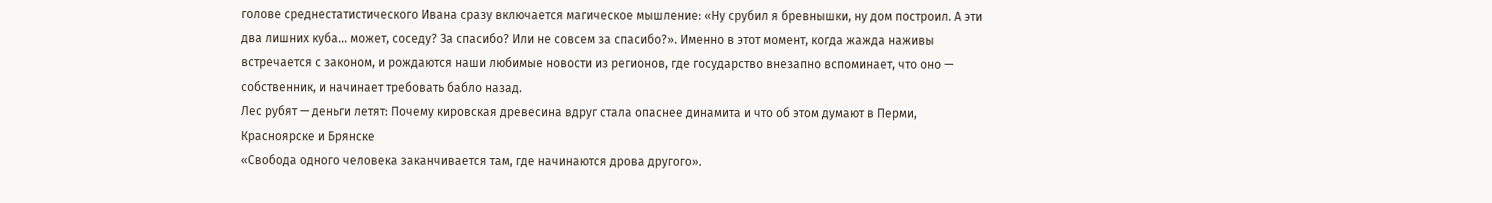голове среднестатистического Ивана сразу включается магическое мышление: «Ну срубил я бревнышки, ну дом построил. А эти два лишних куба... может, соседу? За спасибо? Или не совсем за спасибо?». Именно в этот момент, когда жажда наживы встречается с законом, и рождаются наши любимые новости из регионов, где государство внезапно вспоминает, что оно — собственник, и начинает требовать бабло назад.
Лес рубят — деньги летят: Почему кировская древесина вдруг стала опаснее динамита и что об этом думают в Перми, Красноярске и Брянске
«Свобода одного человека заканчивается там, где начинаются дрова другого».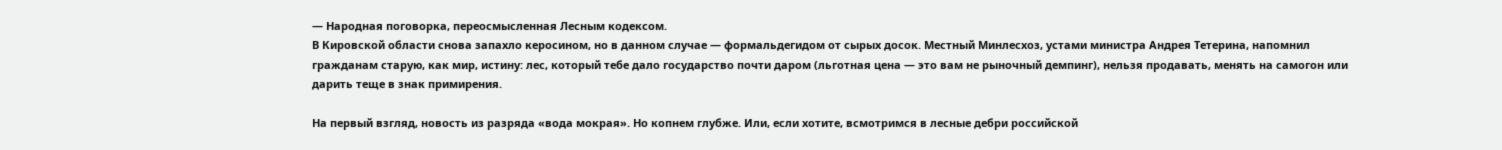— Народная поговорка, переосмысленная Лесным кодексом.
В Кировской области снова запахло керосином, но в данном случае — формальдегидом от сырых досок. Местный Минлесхоз, устами министра Андрея Тетерина, напомнил гражданам старую, как мир, истину: лес, который тебе дало государство почти даром (льготная цена — это вам не рыночный демпинг), нельзя продавать, менять на самогон или дарить теще в знак примирения.

На первый взгляд, новость из разряда «вода мокрая». Но копнем глубже. Или, если хотите, всмотримся в лесные дебри российской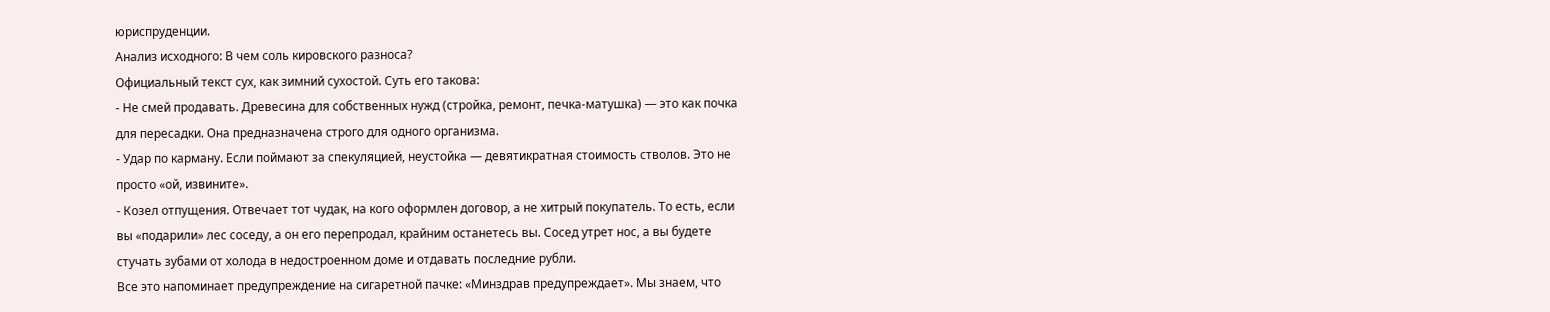юриспруденции.
Анализ исходного: В чем соль кировского разноса?
Официальный текст сух, как зимний сухостой. Суть его такова:
- Не смей продавать. Древесина для собственных нужд (стройка, ремонт, печка-матушка) — это как почка для пересадки. Она предназначена строго для одного организма.
- Удар по карману. Если поймают за спекуляцией, неустойка — девятикратная стоимость стволов. Это не просто «ой, извините».
- Козел отпущения. Отвечает тот чудак, на кого оформлен договор, а не хитрый покупатель. То есть, если вы «подарили» лес соседу, а он его перепродал, крайним останетесь вы. Сосед утрет нос, а вы будете стучать зубами от холода в недостроенном доме и отдавать последние рубли.
Все это напоминает предупреждение на сигаретной пачке: «Минздрав предупреждает». Мы знаем, что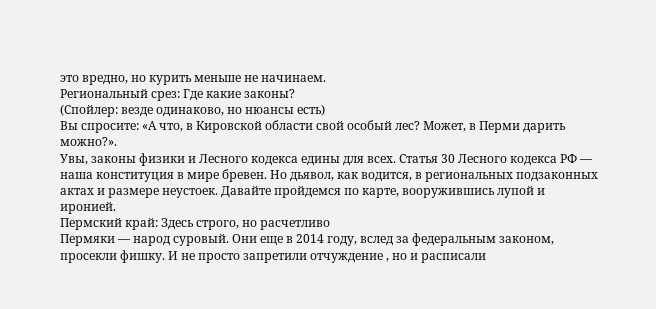это вредно, но курить меньше не начинаем.
Региональный срез: Где какие законы?
(Спойлер: везде одинаково, но нюансы есть)
Вы спросите: «А что, в Кировской области свой особый лес? Может, в Перми дарить можно?».
Увы, законы физики и Лесного кодекса едины для всех. Статья 30 Лесного кодекса РФ — наша конституция в мире бревен. Но дьявол, как водится, в региональных подзаконных актах и размере неустоек. Давайте пройдемся по карте, вооружившись лупой и иронией.
Пермский край: Здесь строго, но расчетливо
Пермяки — народ суровый. Они еще в 2014 году, вслед за федеральным законом, просекли фишку. И не просто запретили отчуждение , но и расписали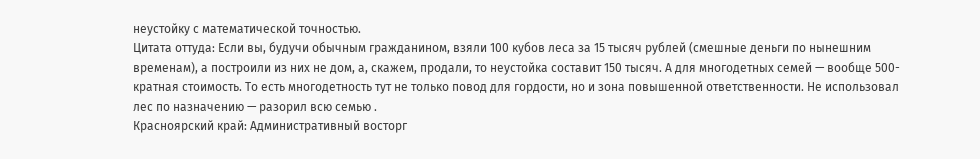неустойку с математической точностью.
Цитата оттуда: Если вы, будучи обычным гражданином, взяли 100 кубов леса за 15 тысяч рублей (смешные деньги по нынешним временам), а построили из них не дом, а, скажем, продали, то неустойка составит 150 тысяч. А для многодетных семей — вообще 500-кратная стоимость. То есть многодетность тут не только повод для гордости, но и зона повышенной ответственности. Не использовал лес по назначению — разорил всю семью .
Красноярский край: Административный восторг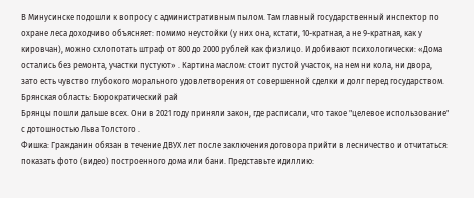В Минусинске подошли к вопросу с административным пылом. Там главный государственный инспектор по охране леса доходчиво объясняет: помимо неустойки (у них она, кстати, 10-кратная, а не 9-кратная, как у кировчан), можно схлопотать штраф от 800 до 2000 рублей как физлицо. И добивают психологически: «Дома остались без ремонта, участки пустуют» . Картина маслом: стоит пустой участок, на нем ни кола, ни двора, зато есть чувство глубокого морального удовлетворения от совершенной сделки и долг перед государством.
Брянская область: Бюрократический рай
Брянцы пошли дальше всех. Они в 2021 году приняли закон, где расписали, что такое "целевое использование" с дотошностью Льва Толстого .
Фишка: Гражданин обязан в течение ДВУХ лет после заключения договора прийти в лесничество и отчитаться: показать фото (видео) построенного дома или бани. Представьте идиллию: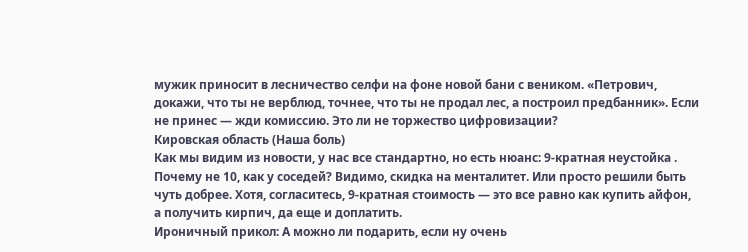мужик приносит в лесничество селфи на фоне новой бани с веником. «Петрович, докажи, что ты не верблюд, точнее, что ты не продал лес, а построил предбанник». Если не принес — жди комиссию. Это ли не торжество цифровизации?
Кировская область (Наша боль)
Как мы видим из новости, у нас все стандартно, но есть нюанс: 9-кратная неустойка . Почему не 10, как у соседей? Видимо, скидка на менталитет. Или просто решили быть чуть добрее. Хотя, согласитесь, 9-кратная стоимость — это все равно как купить айфон, а получить кирпич, да еще и доплатить.
Ироничный прикол: А можно ли подарить, если ну очень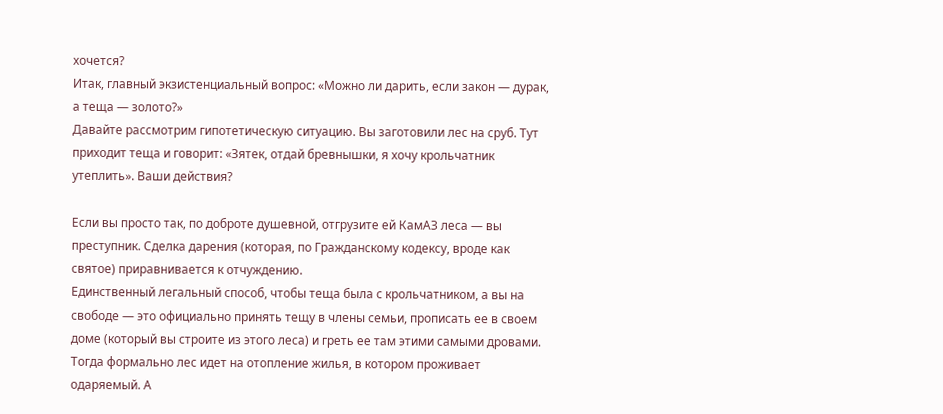хочется?
Итак, главный экзистенциальный вопрос: «Можно ли дарить, если закон — дурак, а теща — золото?»
Давайте рассмотрим гипотетическую ситуацию. Вы заготовили лес на сруб. Тут приходит теща и говорит: «Зятек, отдай бревнышки, я хочу крольчатник утеплить». Ваши действия?

Если вы просто так, по доброте душевной, отгрузите ей КамАЗ леса — вы преступник. Сделка дарения (которая, по Гражданскому кодексу, вроде как святое) приравнивается к отчуждению.
Единственный легальный способ, чтобы теща была с крольчатником, а вы на свободе — это официально принять тещу в члены семьи, прописать ее в своем доме (который вы строите из этого леса) и греть ее там этими самыми дровами. Тогда формально лес идет на отопление жилья, в котором проживает одаряемый. А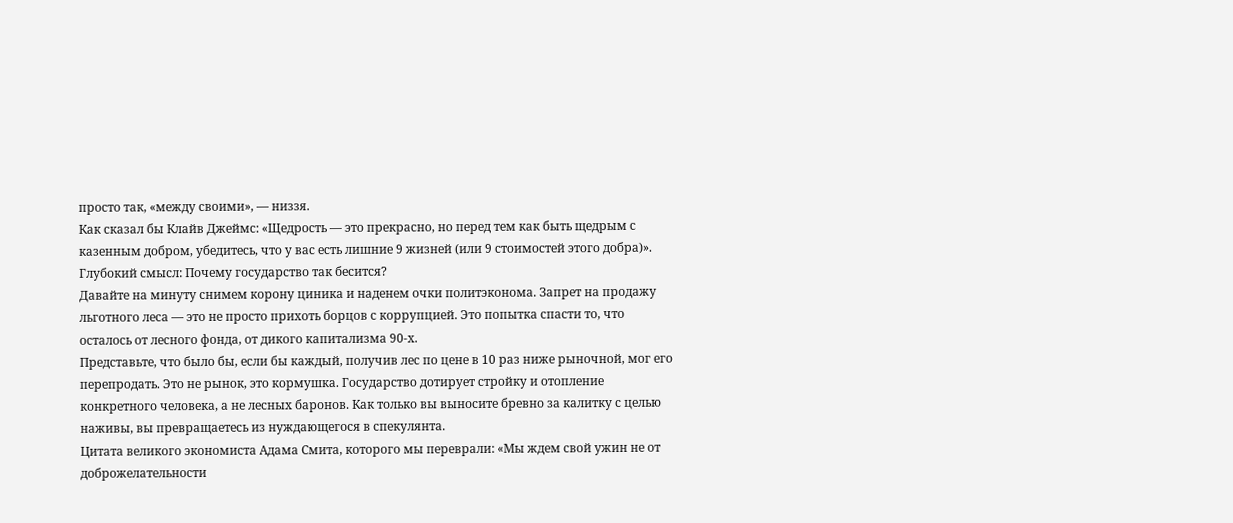просто так, «между своими», — низзя.
Как сказал бы Клайв Джеймс: «Щедрость — это прекрасно, но перед тем как быть щедрым с казенным добром, убедитесь, что у вас есть лишние 9 жизней (или 9 стоимостей этого добра)».
Глубокий смысл: Почему государство так бесится?
Давайте на минуту снимем корону циника и наденем очки политэконома. Запрет на продажу льготного леса — это не просто прихоть борцов с коррупцией. Это попытка спасти то, что осталось от лесного фонда, от дикого капитализма 90-х.
Представьте, что было бы, если бы каждый, получив лес по цене в 10 раз ниже рыночной, мог его перепродать. Это не рынок, это кормушка. Государство дотирует стройку и отопление конкретного человека, а не лесных баронов. Как только вы выносите бревно за калитку с целью наживы, вы превращаетесь из нуждающегося в спекулянта.
Цитата великого экономиста Адама Смита, которого мы переврали: «Мы ждем свой ужин не от доброжелательности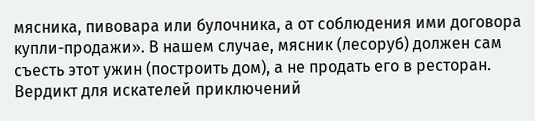мясника, пивовара или булочника, а от соблюдения ими договора купли-продажи». В нашем случае, мясник (лесоруб) должен сам съесть этот ужин (построить дом), а не продать его в ресторан.
Вердикт для искателей приключений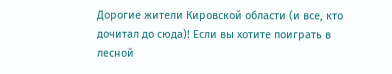Дорогие жители Кировской области (и все, кто дочитал до сюда)! Если вы хотите поиграть в лесной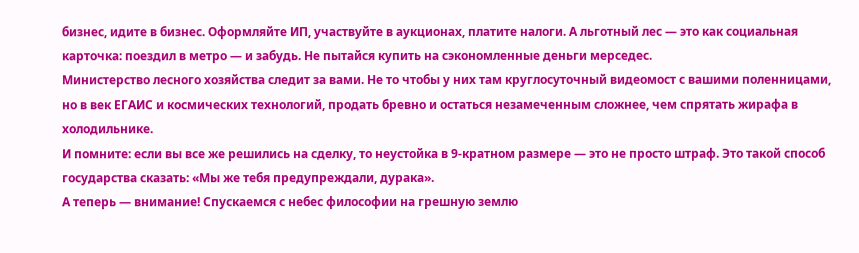бизнес, идите в бизнес. Оформляйте ИП, участвуйте в аукционах, платите налоги. А льготный лес — это как социальная карточка: поездил в метро — и забудь. Не пытайся купить на сэкономленные деньги мерседес.
Министерство лесного хозяйства следит за вами. Не то чтобы у них там круглосуточный видеомост с вашими поленницами, но в век ЕГАИС и космических технологий, продать бревно и остаться незамеченным сложнее, чем спрятать жирафа в холодильнике.
И помните: если вы все же решились на сделку, то неустойка в 9-кратном размере — это не просто штраф. Это такой способ государства сказать: «Мы же тебя предупреждали, дурака».
А теперь — внимание! Спускаемся с небес философии на грешную землю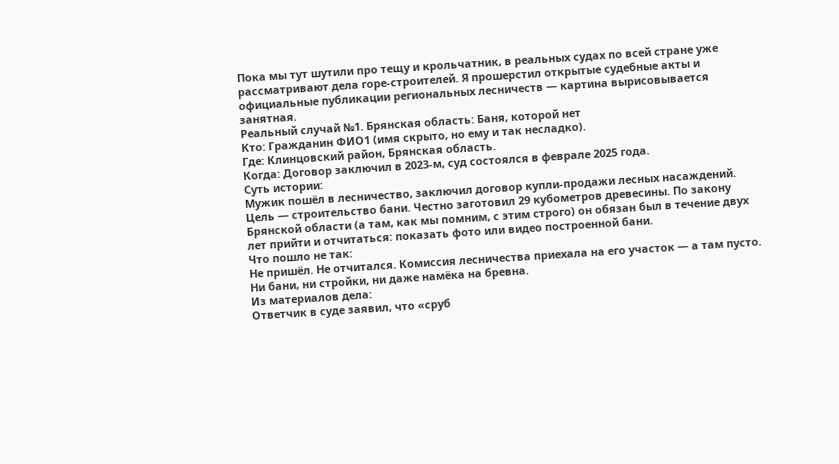Пока мы тут шутили про тещу и крольчатник, в реальных судах по всей стране уже рассматривают дела горе-строителей. Я прошерстил открытые судебные акты и официальные публикации региональных лесничеств — картина вырисовывается занятная.
Реальный случай №1. Брянская область: Баня, которой нет
Кто: Гражданин ФИО1 (имя скрыто, но ему и так несладко).
Где: Клинцовский район, Брянская область.
Когда: Договор заключил в 2023-м, суд состоялся в феврале 2025 года.
Суть истории:
Мужик пошёл в лесничество, заключил договор купли-продажи лесных насаждений. Цель — строительство бани. Честно заготовил 29 кубометров древесины. По закону Брянской области (а там, как мы помним, с этим строго) он обязан был в течение двух лет прийти и отчитаться: показать фото или видео построенной бани.
Что пошло не так:
Не пришёл. Не отчитался. Комиссия лесничества приехала на его участок — а там пусто. Ни бани, ни стройки, ни даже намёка на бревна.
Из материалов дела:
Ответчик в суде заявил, что «сруб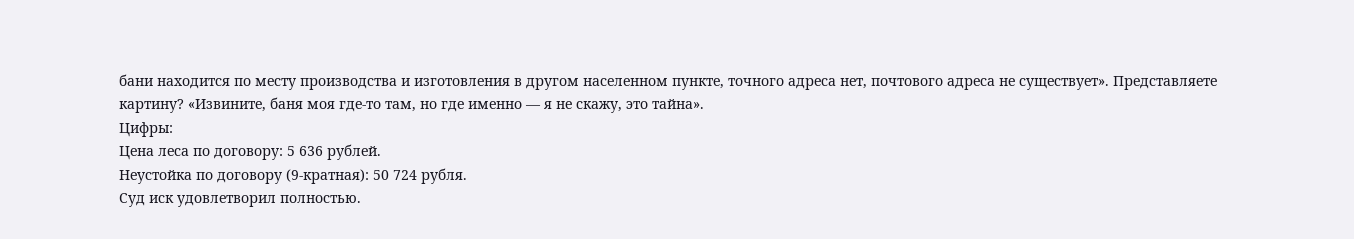бани находится по месту производства и изготовления в другом населенном пункте, точного адреса нет, почтового адреса не существует». Представляете картину? «Извините, баня моя где-то там, но где именно — я не скажу, это тайна».
Цифры:
Цена леса по договору: 5 636 рублей.
Неустойка по договору (9-кратная): 50 724 рубля.
Суд иск удовлетворил полностью.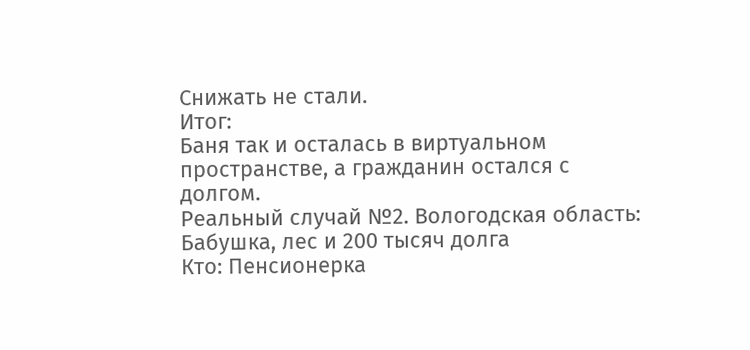Снижать не стали.
Итог:
Баня так и осталась в виртуальном пространстве, а гражданин остался с долгом.
Реальный случай №2. Вологодская область: Бабушка, лес и 200 тысяч долга
Кто: Пенсионерка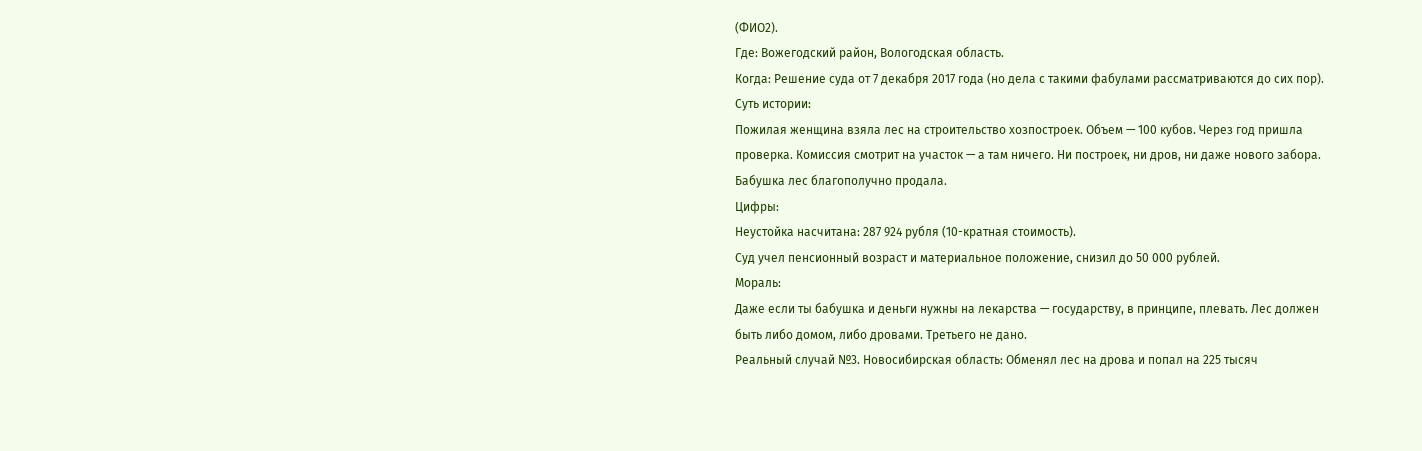(ФИО2).
Где: Вожегодский район, Вологодская область.
Когда: Решение суда от 7 декабря 2017 года (но дела с такими фабулами рассматриваются до сих пор).
Суть истории:
Пожилая женщина взяла лес на строительство хозпостроек. Объем — 100 кубов. Через год пришла проверка. Комиссия смотрит на участок — а там ничего. Ни построек, ни дров, ни даже нового забора. Бабушка лес благополучно продала.
Цифры:
Неустойка насчитана: 287 924 рубля (10-кратная стоимость).
Суд учел пенсионный возраст и материальное положение, снизил до 50 000 рублей.
Мораль:
Даже если ты бабушка и деньги нужны на лекарства — государству, в принципе, плевать. Лес должен быть либо домом, либо дровами. Третьего не дано.
Реальный случай №3. Новосибирская область: Обменял лес на дрова и попал на 225 тысяч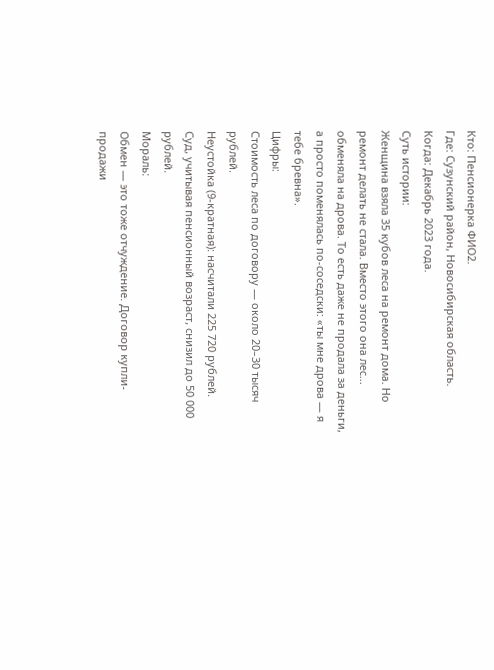Кто: Пенсионерка ФИО2.
Где: Сузунский район, Новосибирская область.
Когда: Декабрь 2023 года.
Суть истории:
Женщина взяла 35 кубов леса на ремонт дома. Но ремонт делать не стала. Вместо этого она лес... обменяла на дрова. То есть даже не продала за деньги, а просто поменялась по-соседски: «ты мне дрова — я тебе бревна».
Цифры:
Стоимость леса по договору — около 20–30 тысяч рублей.
Неустойка (9-кратная): насчитали 225 720 рублей.
Суд, учитывая пенсионный возраст, снизил до 50 000 рублей.
Мораль:
Обмен — это тоже отчуждение. Договор купли-продажи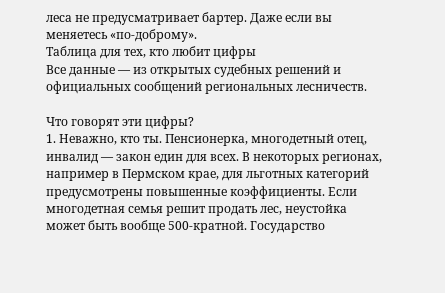леса не предусматривает бартер. Даже если вы меняетесь «по-доброму».
Таблица для тех, кто любит цифры
Все данные — из открытых судебных решений и официальных сообщений региональных лесничеств.

Что говорят эти цифры?
1. Неважно, кто ты. Пенсионерка, многодетный отец, инвалид — закон един для всех. В некоторых регионах, например в Пермском крае, для льготных категорий предусмотрены повышенные коэффициенты. Если многодетная семья решит продать лес, неустойка может быть вообще 500-кратной. Государство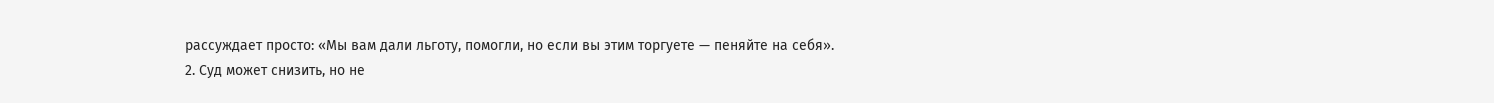рассуждает просто: «Мы вам дали льготу, помогли, но если вы этим торгуете — пеняйте на себя».
2. Суд может снизить, но не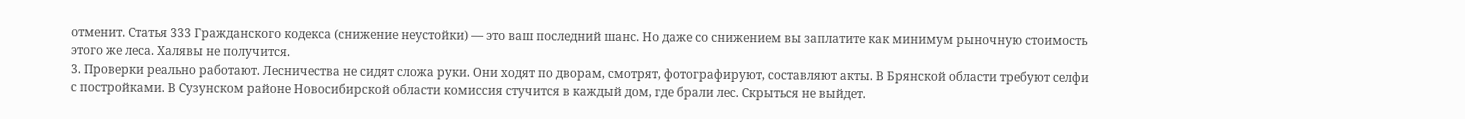отменит. Статья 333 Гражданского кодекса (снижение неустойки) — это ваш последний шанс. Но даже со снижением вы заплатите как минимум рыночную стоимость этого же леса. Халявы не получится.
3. Проверки реально работают. Лесничества не сидят сложа руки. Они ходят по дворам, смотрят, фотографируют, составляют акты. В Брянской области требуют селфи с постройками. В Сузунском районе Новосибирской области комиссия стучится в каждый дом, где брали лес. Скрыться не выйдет.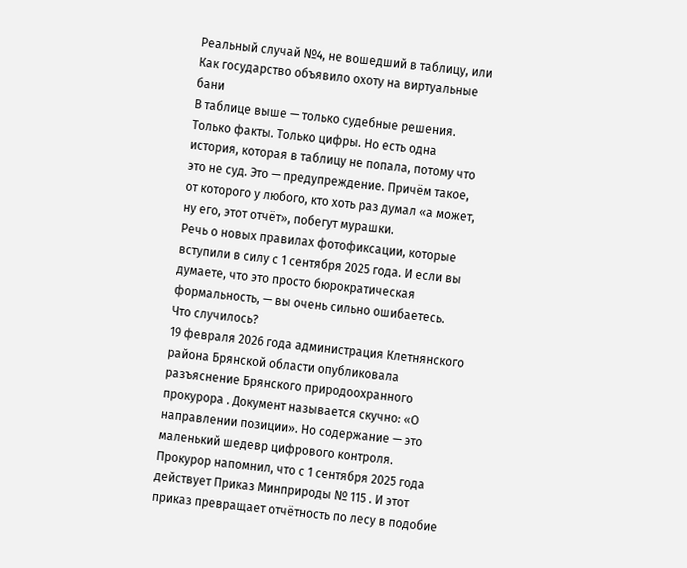Реальный случай №4, не вошедший в таблицу, или Как государство объявило охоту на виртуальные бани
В таблице выше — только судебные решения. Только факты. Только цифры. Но есть одна история, которая в таблицу не попала, потому что это не суд. Это — предупреждение. Причём такое, от которого у любого, кто хоть раз думал «а может, ну его, этот отчёт», побегут мурашки.
Речь о новых правилах фотофиксации, которые вступили в силу с 1 сентября 2025 года. И если вы думаете, что это просто бюрократическая формальность, — вы очень сильно ошибаетесь.
Что случилось?
19 февраля 2026 года администрация Клетнянского района Брянской области опубликовала разъяснение Брянского природоохранного прокурора . Документ называется скучно: «О направлении позиции». Но содержание — это маленький шедевр цифрового контроля.
Прокурор напомнил, что с 1 сентября 2025 года действует Приказ Минприроды № 115 . И этот приказ превращает отчётность по лесу в подобие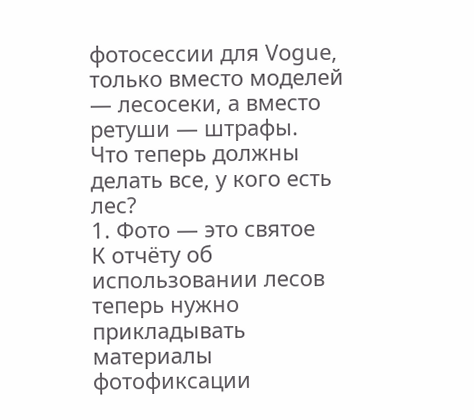фотосессии для Vogue, только вместо моделей — лесосеки, а вместо ретуши — штрафы.
Что теперь должны делать все, у кого есть лес?
1. Фото — это святое
К отчёту об использовании лесов теперь нужно прикладывать материалы фотофиксации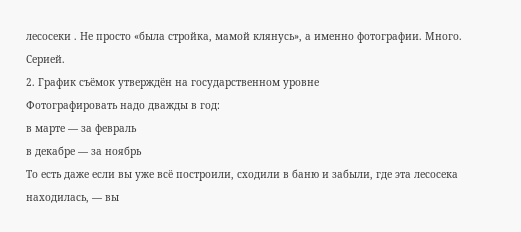лесосеки . Не просто «была стройка, мамой клянусь», а именно фотографии. Много. Серией.
2. График съёмок утверждён на государственном уровне
Фотографировать надо дважды в год:
в марте — за февраль
в декабре — за ноябрь
То есть даже если вы уже всё построили, сходили в баню и забыли, где эта лесосека находилась, — вы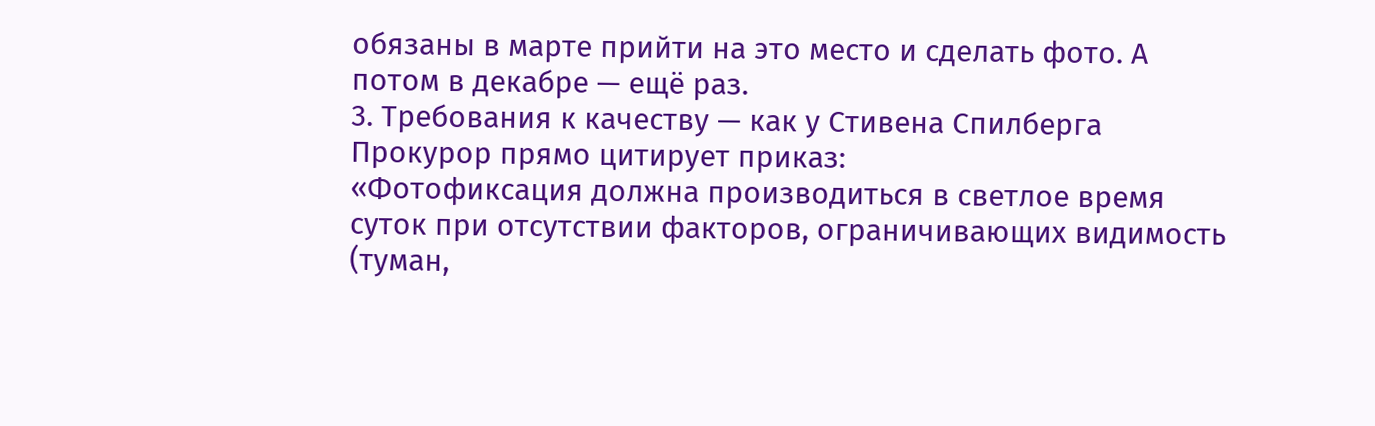обязаны в марте прийти на это место и сделать фото. А потом в декабре — ещё раз.
3. Требования к качеству — как у Стивена Спилберга
Прокурор прямо цитирует приказ:
«Фотофиксация должна производиться в светлое время суток при отсутствии факторов, ограничивающих видимость (туман,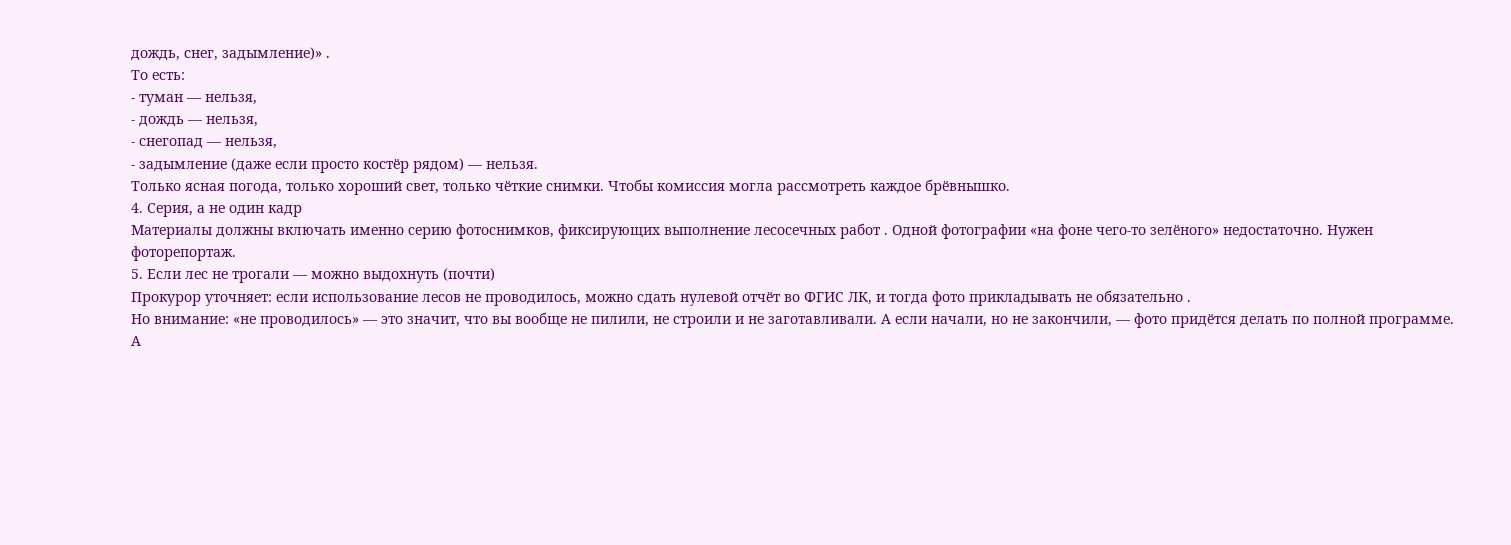дождь, снег, задымление)» .
То есть:
- туман — нельзя,
- дождь — нельзя,
- снегопад — нельзя,
- задымление (даже если просто костёр рядом) — нельзя.
Только ясная погода, только хороший свет, только чёткие снимки. Чтобы комиссия могла рассмотреть каждое брёвнышко.
4. Серия, а не один кадр
Материалы должны включать именно серию фотоснимков, фиксирующих выполнение лесосечных работ . Одной фотографии «на фоне чего-то зелёного» недостаточно. Нужен фоторепортаж.
5. Если лес не трогали — можно выдохнуть (почти)
Прокурор уточняет: если использование лесов не проводилось, можно сдать нулевой отчёт во ФГИС ЛК, и тогда фото прикладывать не обязательно .
Но внимание: «не проводилось» — это значит, что вы вообще не пилили, не строили и не заготавливали. А если начали, но не закончили, — фото придётся делать по полной программе.
А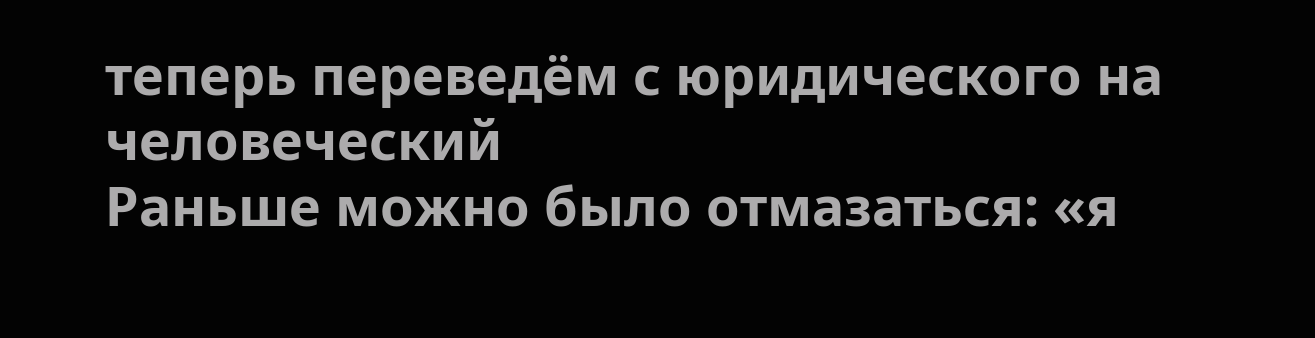теперь переведём с юридического на человеческий
Раньше можно было отмазаться: «я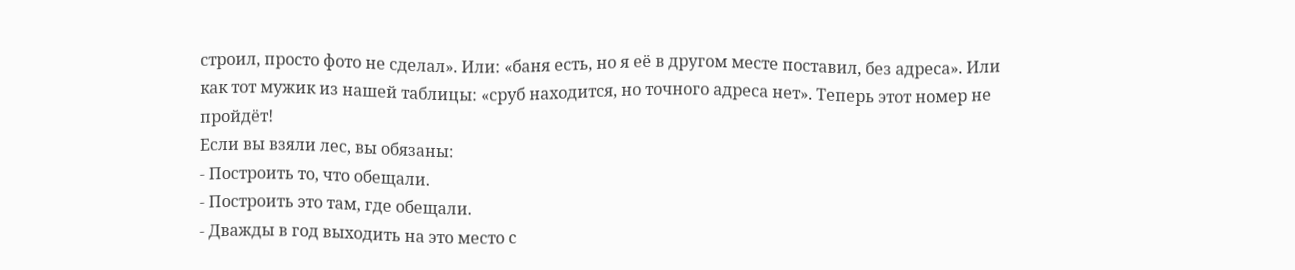строил, просто фото не сделал». Или: «баня есть, но я её в другом месте поставил, без адреса». Или как тот мужик из нашей таблицы: «сруб находится, но точного адреса нет». Теперь этот номер не пройдёт!
Если вы взяли лес, вы обязаны:
- Построить то, что обещали.
- Построить это там, где обещали.
- Дважды в год выходить на это место с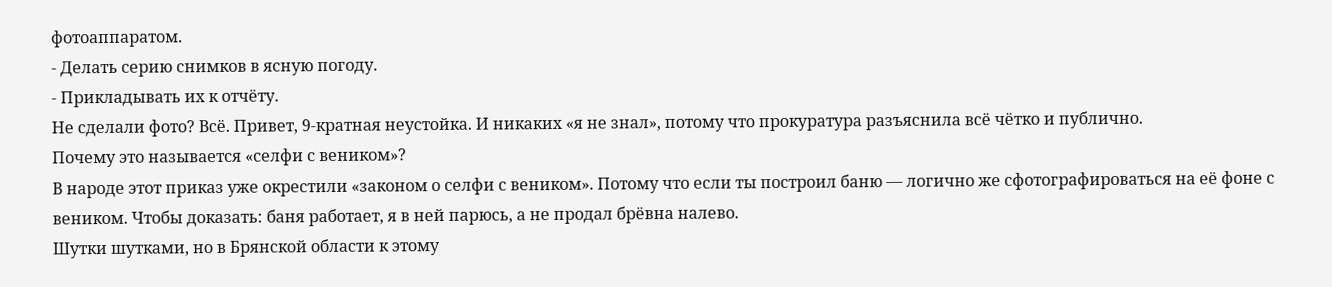фотоаппаратом.
- Делать серию снимков в ясную погоду.
- Прикладывать их к отчёту.
Не сделали фото? Всё. Привет, 9-кратная неустойка. И никаких «я не знал», потому что прокуратура разъяснила всё чётко и публично.
Почему это называется «селфи с веником»?
В народе этот приказ уже окрестили «законом о селфи с веником». Потому что если ты построил баню — логично же сфотографироваться на её фоне с веником. Чтобы доказать: баня работает, я в ней парюсь, а не продал брёвна налево.
Шутки шутками, но в Брянской области к этому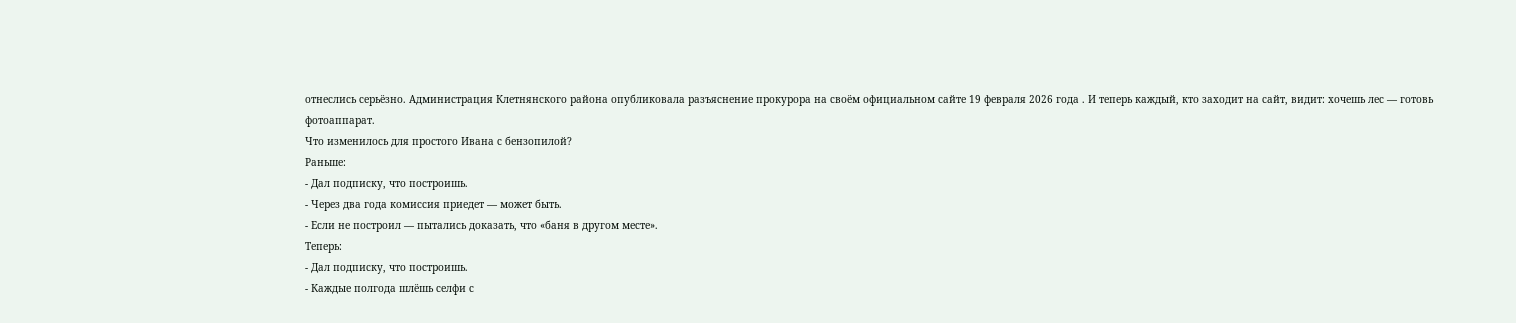отнеслись серьёзно. Администрация Клетнянского района опубликовала разъяснение прокурора на своём официальном сайте 19 февраля 2026 года . И теперь каждый, кто заходит на сайт, видит: хочешь лес — готовь фотоаппарат.
Что изменилось для простого Ивана с бензопилой?
Раньше:
- Дал подписку, что построишь.
- Через два года комиссия приедет — может быть.
- Если не построил — пытались доказать, что «баня в другом месте».
Теперь:
- Дал подписку, что построишь.
- Каждые полгода шлёшь селфи с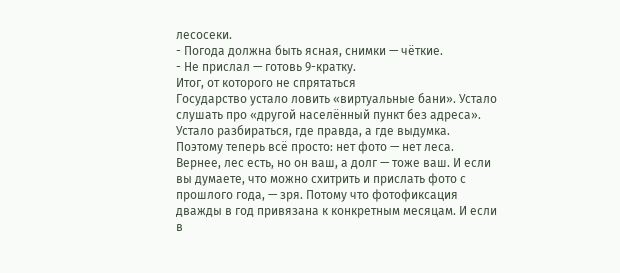лесосеки.
- Погода должна быть ясная, снимки — чёткие.
- Не прислал — готовь 9-кратку.
Итог, от которого не спрятаться
Государство устало ловить «виртуальные бани». Устало слушать про «другой населённый пункт без адреса». Устало разбираться, где правда, а где выдумка.
Поэтому теперь всё просто: нет фото — нет леса. Вернее, лес есть, но он ваш, а долг — тоже ваш. И если вы думаете, что можно схитрить и прислать фото с прошлого года, — зря. Потому что фотофиксация дважды в год привязана к конкретным месяцам. И если в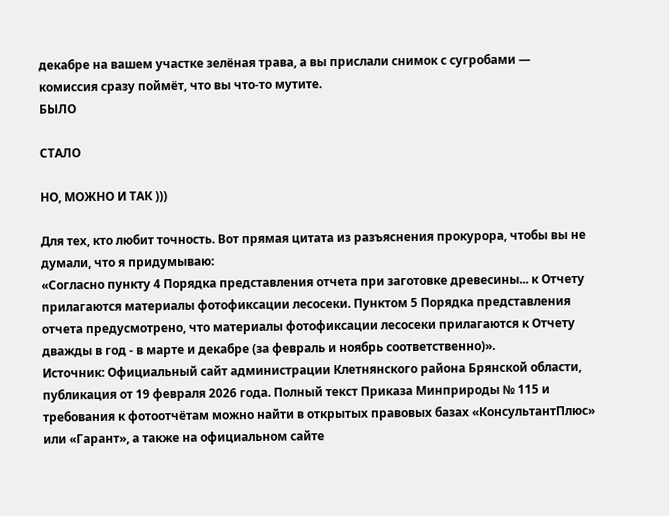декабре на вашем участке зелёная трава, а вы прислали снимок с сугробами — комиссия сразу поймёт, что вы что-то мутите.
БЫЛО

СТАЛО

НО, МОЖНО И ТАК )))

Для тех, кто любит точность. Вот прямая цитата из разъяснения прокурора, чтобы вы не думали, что я придумываю:
«Согласно пункту 4 Порядка представления отчета при заготовке древесины... к Отчету прилагаются материалы фотофиксации лесосеки. Пунктом 5 Порядка представления отчета предусмотрено, что материалы фотофиксации лесосеки прилагаются к Отчету дважды в год - в марте и декабре (за февраль и ноябрь соответственно)».
Источник: Официальный сайт администрации Клетнянского района Брянской области, публикация от 19 февраля 2026 года. Полный текст Приказа Минприроды № 115 и требования к фотоотчётам можно найти в открытых правовых базах «КонсультантПлюс» или «Гарант», а также на официальном сайте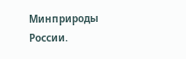Минприроды России.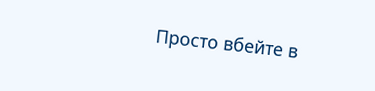Просто вбейте в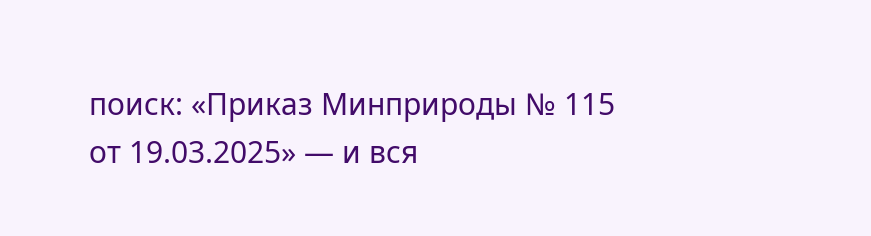поиск: «Приказ Минприроды № 115 от 19.03.2025» — и вся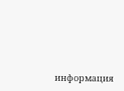информация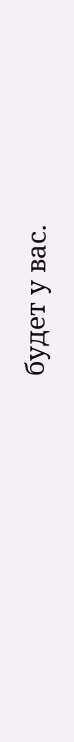будет у вас.